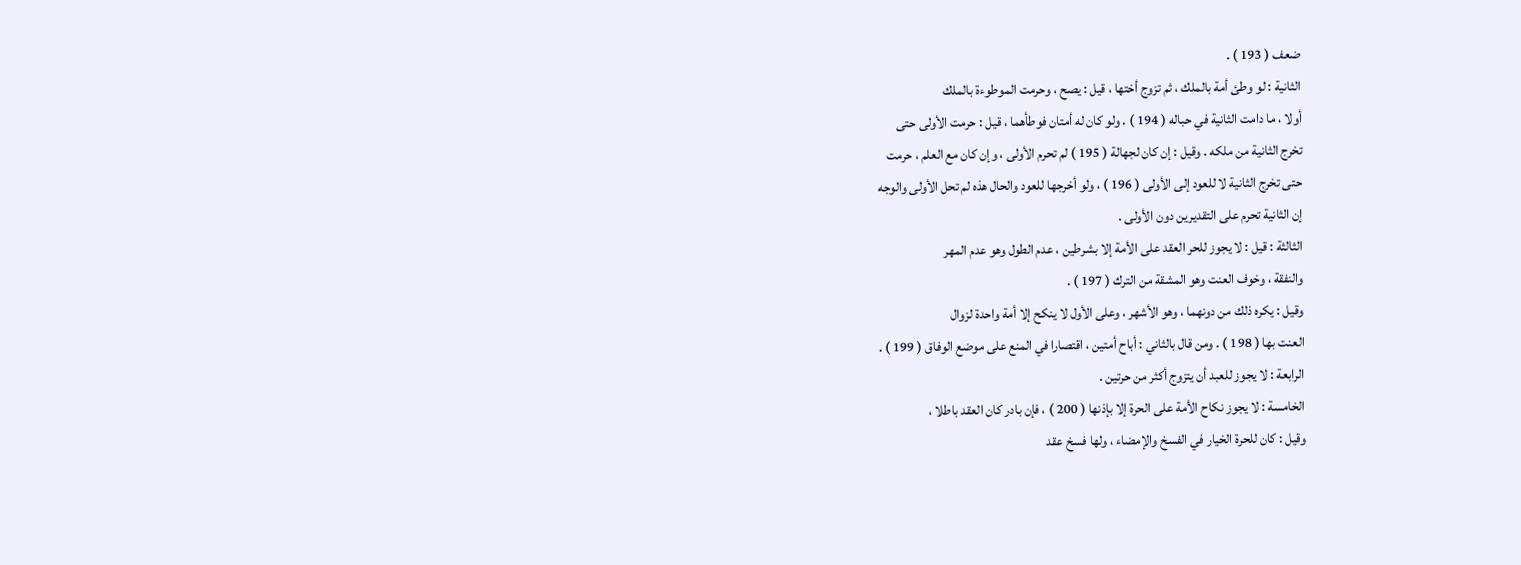ضعف ( 193 ) .
الثانية : لو وطئ أمة بالملك ، ثم تزوج أختها ، قيل : يصح ، وحرمت الموطوءة بالملك
أولا ، ما دامت الثانية في حباله ( 194 ) . ولو كان له أمتان فوطأهما ، قيل : حرمت الأولى حتى
تخرج الثانية من ملكه . وقيل : إن كان لجهالة ( 195 ) لم تحرم الأولى ، وإن كان مع العلم ، حرمت
حتى تخرج الثانية لا للعود إلى الأولى ( 196 ) ، ولو أخرجها للعود والحال هذه لم تحل الأولى والوجه
إن الثانية تحرم على التقديرين دون الأولى .
الثالثة : قيل : لا يجوز للحر العقد على الأمة إلا بشرطين ، عدم الطول وهو عدم المهر
والنفقة ، وخوف العنت وهو المشقة من الترك ( 197 ) .
وقيل : يكره ذلك من دونهما ، وهو الأشهر ، وعلى الأول لا ينكح إلا أمة واحدة لزوال
العنت بها ( 198 ) . ومن قال بالثاني : أباح أمتين ، اقتصارا في المنع على موضع الوفاق ( 199 ) .
الرابعة : لا يجوز للعبد أن يتزوج أكثر من حرتين .
الخامسة : لا يجوز نكاح الأمة على الحرة إلا بإذنها ( 200 ) ، فإن بادر كان العقد باطلا ،
وقيل : كان للحرة الخيار في الفسخ والإمضاء ، ولها فسخ عقد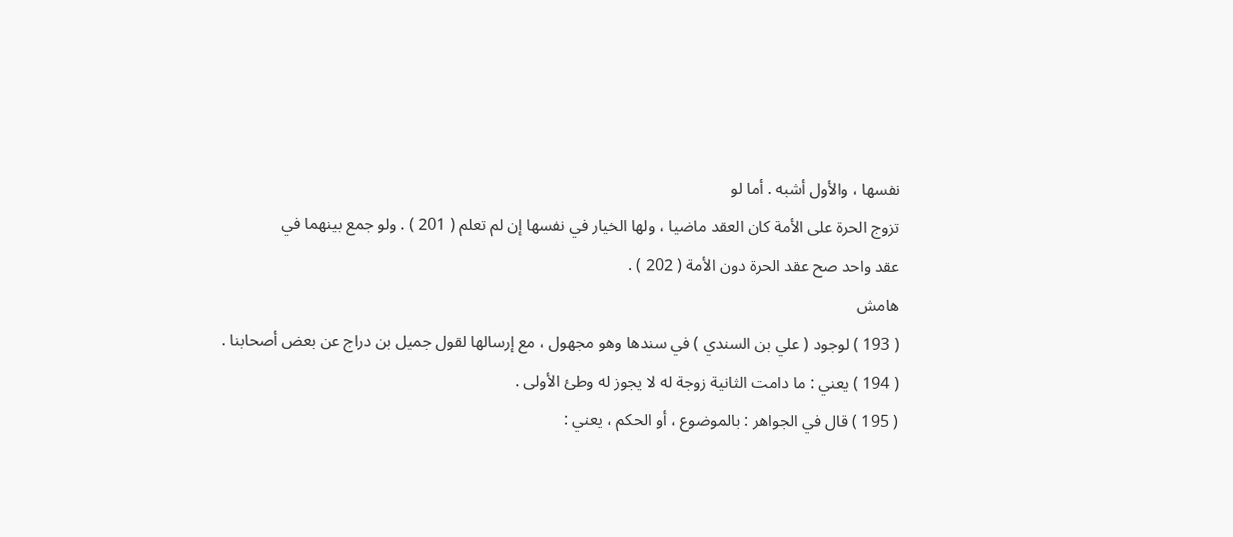نفسها ، والأول أشبه . أما لو
تزوج الحرة على الأمة كان العقد ماضيا ، ولها الخيار في نفسها إن لم تعلم ( 201 ) . ولو جمع بينهما في
عقد واحد صح عقد الحرة دون الأمة ( 202 ) .
هامش
( 193 ) لوجود ( علي بن السندي ) في سندها وهو مجهول ، مع إرسالها لقول جميل بن دراج عن بعض أصحابنا .
( 194 ) يعني : ما دامت الثانية زوجة له لا يجوز له وطئ الأولى .
( 195 ) قال في الجواهر : بالموضوع ، أو الحكم ، يعني :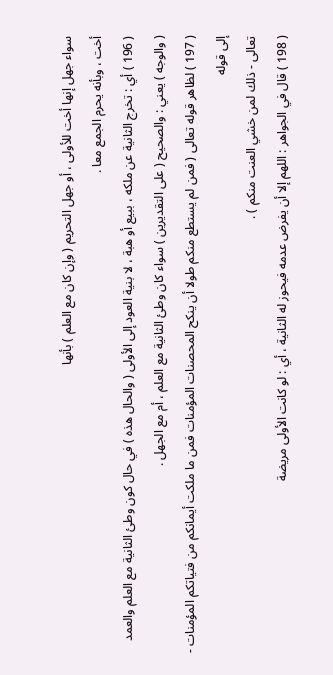سواء جهل إنها أخت للأولى ، أو جهل التحريم ( وإن كان مع العلم ) بأنها
أخت ، وبأنه يحرم الجمع معا .
( 196 ) أي : تخرج الثانية عن ملكه ، ببيع أو هبة ، لا بنية العود إلى الأولى ( والحال هذه ) في حال كون وطئ الثانية مع العلم والعمد
( والوجه ) يعني : والصحيح ( على التقديرين ) سواء كان وطئ الثانية مع العلم ، أم مع الجهل .
( 197 ) لظاهر قوله تعالى ( فمن لم يستطع منكم طولا أن ينكح المحصنات المؤمنات فمن ما ملكت أيمانكم من فتياتكم المؤمنات - إلى قوله
تعالى - ذلك لمن خشي العنت منكم ) .
( 198 ) قال في الجواهر : اللهم إلا أن يفرض عدمه فيحوز له الثانية ، أي : لو كانت الأولى مريضة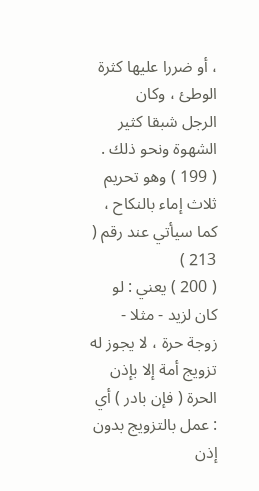، أو ضررا عليها كثرة الوطئ ، وكان
الرجل شبقا كثير الشهوة ونحو ذلك .
( 199 ) وهو تحريم ثلاث إماء بالنكاح ، كما سيأتي عند رقم ( 213 )
( 200 ) يعني : لو كان لزيد - مثلا - زوجة حرة ، لا يجوز له تزويج أمة إلا بإذن الحرة ( فإن بادر ) أي : عمل بالتزويج بدون إذن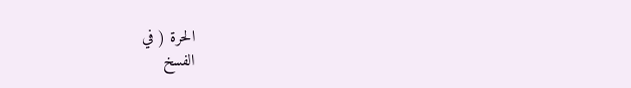الحرة ( في
الفسخ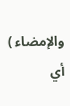والإمضاء ) أي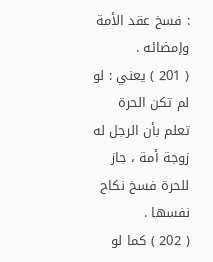: فسخ عقد الأمة وإمضائه .
( 201 ) يعني : لو لم تكن الحرة تعلم بأن الرجل له زوجة أمة ، جاز للحرة فسخ نكاح نفسها .
( 202 ) كما لو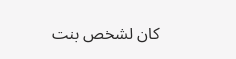كان لشخص بنت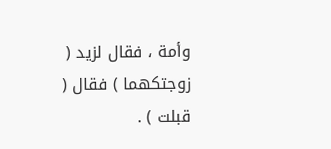وأمة ، فقال لزيد ( زوجتكهما ) فقال ( قبلت ) .